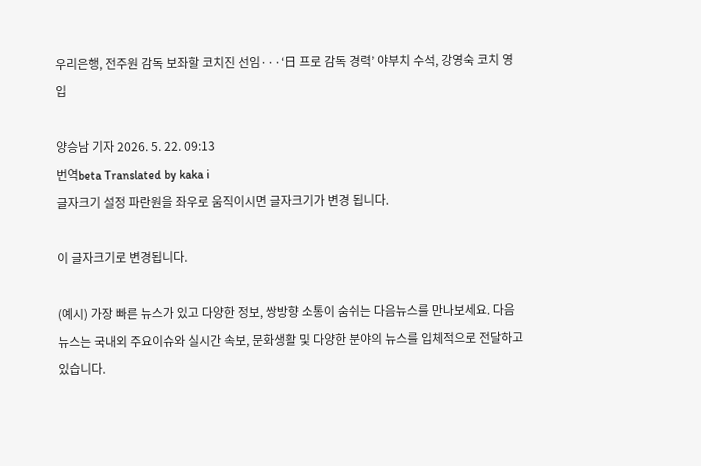우리은행, 전주원 감독 보좌할 코치진 선임···‘日 프로 감독 경력’ 야부치 수석, 강영숙 코치 영입

양승남 기자 2026. 5. 22. 09:13
번역beta Translated by kaka i
글자크기 설정 파란원을 좌우로 움직이시면 글자크기가 변경 됩니다.

이 글자크기로 변경됩니다.

(예시) 가장 빠른 뉴스가 있고 다양한 정보, 쌍방향 소통이 숨쉬는 다음뉴스를 만나보세요. 다음뉴스는 국내외 주요이슈와 실시간 속보, 문화생활 및 다양한 분야의 뉴스를 입체적으로 전달하고 있습니다.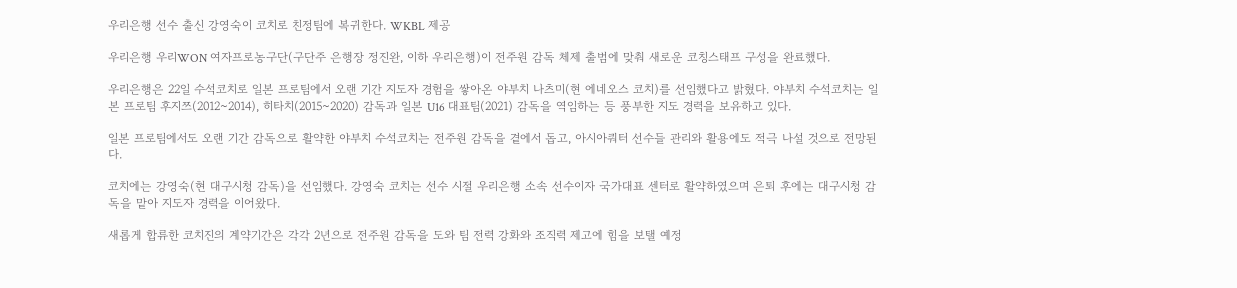우리은행 선수 출신 강영숙이 코치로 친정팀에 복귀한다. WKBL 제공

우리은행 우리WON 여자프로농구단(구단주 은행장 정진완, 이하 우리은행)이 전주원 감독 체제 출범에 맞춰 새로운 코칭스태프 구성을 완료했다.

우리은행은 22일 수석코치로 일본 프로팀에서 오랜 기간 지도자 경험을 쌓아온 야부치 나츠미(현 에네오스 코치)를 선임했다고 밝혔다. 야부치 수석코치는 일본 프로팀 후지쯔(2012~2014), 히타치(2015~2020) 감독과 일본 U16 대표팀(2021) 감독을 역임하는 등 풍부한 지도 경력을 보유하고 있다.

일본 프로팀에서도 오랜 기간 감독으로 활약한 야부치 수석코치는 전주원 감독을 곁에서 돕고, 아시아쿼터 선수들 관리와 활용에도 적극 나설 것으로 전망된다.

코치에는 강영숙(현 대구시청 감독)을 선임했다. 강영숙 코치는 선수 시절 우리은행 소속 선수이자 국가대표 센터로 활약하였으며 은퇴 후에는 대구시청 감독을 맡아 지도자 경력을 이어왔다.

새롭게 합류한 코치진의 계약기간은 각각 2년으로 전주원 감독을 도와 팀 전력 강화와 조직력 제고에 힘을 보탤 예정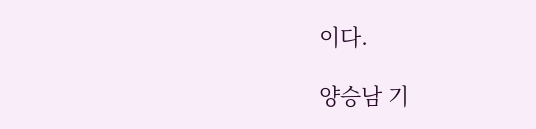이다.

양승남 기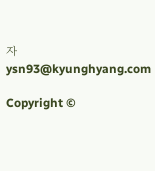자 ysn93@kyunghyang.com

Copyright ©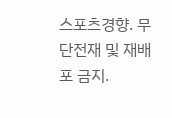스포츠경향. 무단전재 및 재배포 금지.